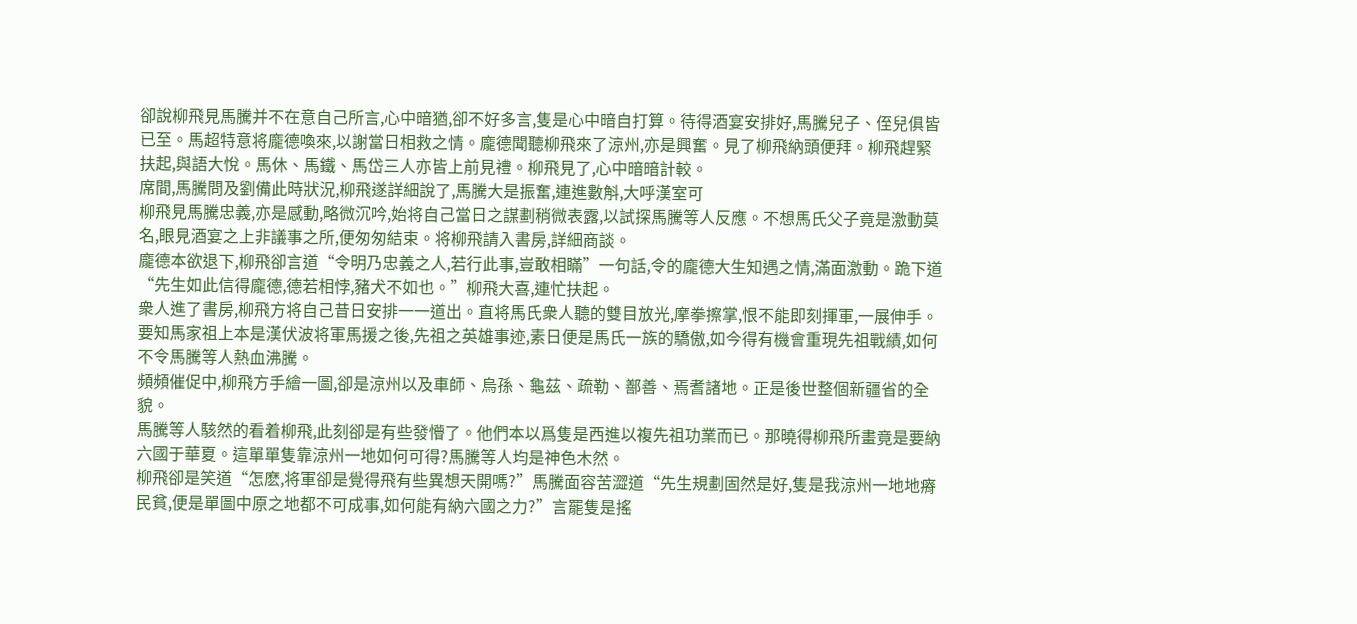卻說柳飛見馬騰并不在意自己所言,心中暗猶,卻不好多言,隻是心中暗自打算。待得酒宴安排好,馬騰兒子、侄兒俱皆已至。馬超特意将龐德喚來,以謝當日相救之情。龐德聞聽柳飛來了涼州,亦是興奮。見了柳飛納頭便拜。柳飛趕緊扶起,與語大悅。馬休、馬鐵、馬岱三人亦皆上前見禮。柳飛見了,心中暗暗計較。
席間,馬騰問及劉備此時狀況,柳飛遂詳細說了,馬騰大是振奮,連進數斛,大呼漢室可
柳飛見馬騰忠義,亦是感動,略微沉吟,始将自己當日之謀劃稍微表露,以試探馬騰等人反應。不想馬氏父子竟是激動莫名,眼見酒宴之上非議事之所,便匆匆結束。将柳飛請入書房,詳細商談。
龐德本欲退下,柳飛卻言道“令明乃忠義之人,若行此事,豈敢相瞞”一句話,令的龐德大生知遇之情,滿面激動。跪下道“先生如此信得龐德,德若相悖,豬犬不如也。”柳飛大喜,連忙扶起。
衆人進了書房,柳飛方将自己昔日安排一一道出。直将馬氏衆人聽的雙目放光,摩拳擦掌,恨不能即刻揮軍,一展伸手。要知馬家祖上本是漢伏波将軍馬援之後,先祖之英雄事迹,素日便是馬氏一族的驕傲,如今得有機會重現先祖戰績,如何不令馬騰等人熱血沸騰。
頻頻催促中,柳飛方手繪一圖,卻是涼州以及車師、烏孫、龜茲、疏勒、鄯善、焉耆諸地。正是後世整個新疆省的全貌。
馬騰等人駭然的看着柳飛,此刻卻是有些發懵了。他們本以爲隻是西進以複先祖功業而已。那曉得柳飛所畫竟是要納六國于華夏。這單單隻靠涼州一地如何可得?馬騰等人均是神色木然。
柳飛卻是笑道“怎麽,将軍卻是覺得飛有些異想天開嗎?”馬騰面容苦澀道“先生規劃固然是好,隻是我涼州一地地瘠民貧,便是單圖中原之地都不可成事,如何能有納六國之力?”言罷隻是搖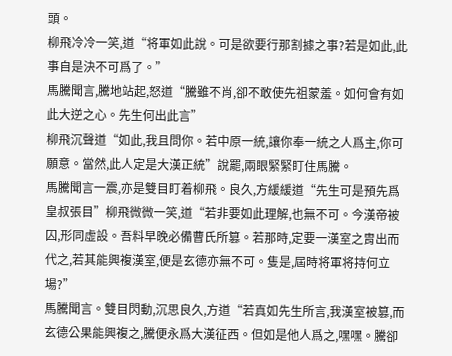頭。
柳飛冷冷一笑,道“将軍如此說。可是欲要行那割據之事?若是如此,此事自是決不可爲了。”
馬騰聞言,騰地站起,怒道“騰雖不肖,卻不敢使先祖蒙羞。如何會有如此大逆之心。先生何出此言”
柳飛沉聲道“如此,我且問你。若中原一統,讓你奉一統之人爲主,你可願意。當然,此人定是大漢正統”說罷,兩眼緊緊盯住馬騰。
馬騰聞言一震,亦是雙目盯着柳飛。良久,方緩緩道“先生可是預先爲皇叔張目”柳飛微微一笑,道“若非要如此理解,也無不可。今漢帝被囚,形同虛設。吾料早晚必備曹氏所篡。若那時,定要一漢室之胄出而代之,若其能興複漢室,便是玄德亦無不可。隻是,屆時将軍将持何立場?”
馬騰聞言。雙目閃動,沉思良久,方道“若真如先生所言,我漢室被篡,而玄德公果能興複之,騰便永爲大漢征西。但如是他人爲之,嘿嘿。騰卻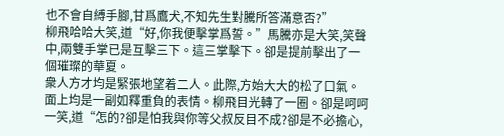也不會自縛手腳,甘爲鷹犬,不知先生對騰所答滿意否?”
柳飛哈哈大笑,道“好,你我便擊掌爲誓。”馬騰亦是大笑,笑聲中,兩雙手掌已是互擊三下。這三掌擊下。卻是提前擊出了一個璀璨的華夏。
衆人方才均是緊張地望着二人。此際,方始大大的松了口氣。面上均是一副如釋重負的表情。柳飛目光轉了一圈。卻是呵呵一笑,道“怎的?卻是怕我與你等父叔反目不成?卻是不必擔心,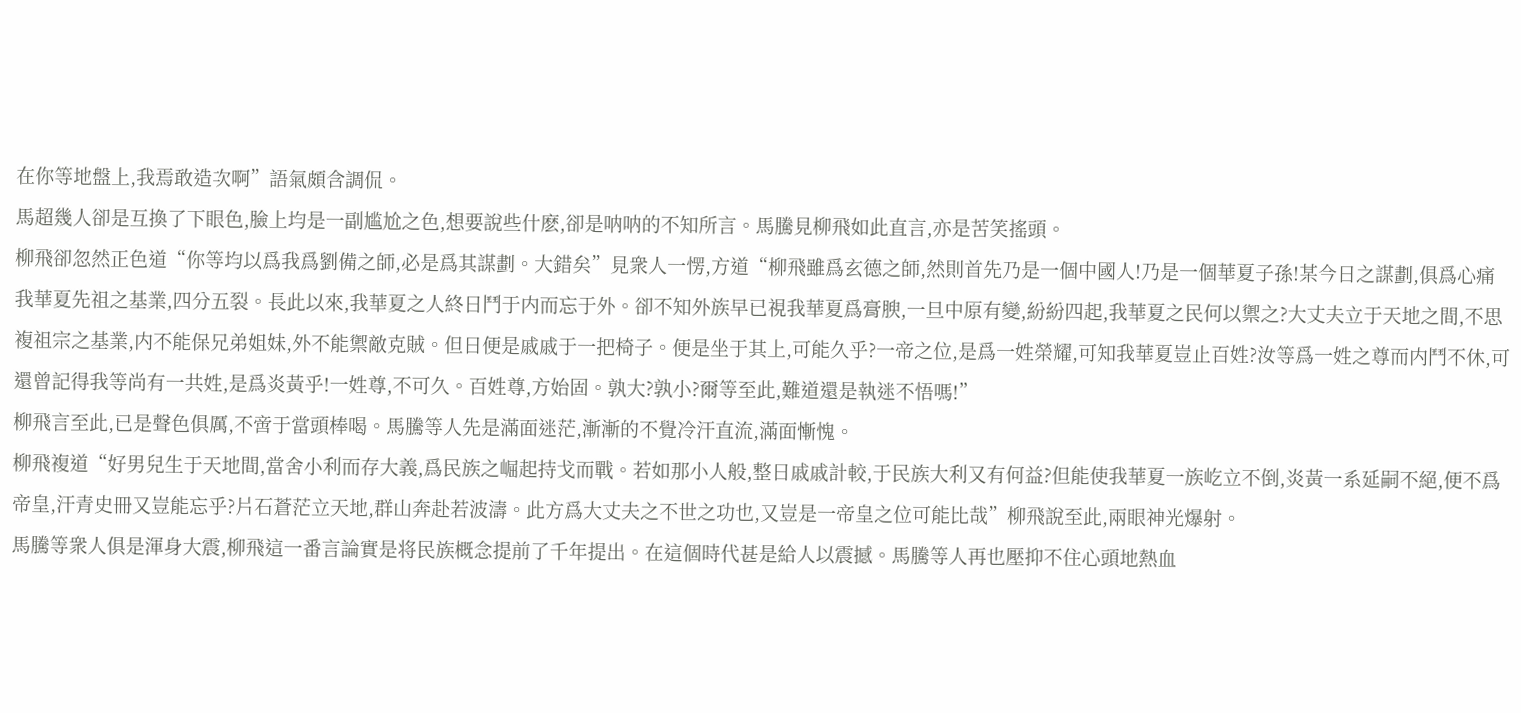在你等地盤上,我焉敢造次啊”語氣頗含調侃。
馬超幾人卻是互換了下眼色,臉上均是一副尴尬之色,想要說些什麽,卻是呐呐的不知所言。馬騰見柳飛如此直言,亦是苦笑搖頭。
柳飛卻忽然正色道“你等均以爲我爲劉備之師,必是爲其謀劃。大錯矣”見衆人一愣,方道“柳飛雖爲玄德之師,然則首先乃是一個中國人!乃是一個華夏子孫!某今日之謀劃,俱爲心痛我華夏先祖之基業,四分五裂。長此以來,我華夏之人終日鬥于内而忘于外。卻不知外族早已視我華夏爲膏腴,一旦中原有變,紛紛四起,我華夏之民何以禦之?大丈夫立于天地之間,不思複祖宗之基業,内不能保兄弟姐妹,外不能禦敵克賊。但日便是戚戚于一把椅子。便是坐于其上,可能久乎?一帝之位,是爲一姓榮耀,可知我華夏豈止百姓?汝等爲一姓之尊而内鬥不休,可還曾記得我等尚有一共姓,是爲炎黃乎!一姓尊,不可久。百姓尊,方始固。孰大?孰小?爾等至此,難道還是執迷不悟嗎!”
柳飛言至此,已是聲色俱厲,不啻于當頭棒喝。馬騰等人先是滿面迷茫,漸漸的不覺冷汗直流,滿面慚愧。
柳飛複道“好男兒生于天地間,當舍小利而存大義,爲民族之崛起持戈而戰。若如那小人般,整日戚戚計較,于民族大利又有何益?但能使我華夏一族屹立不倒,炎黃一系延嗣不絕,便不爲帝皇,汗青史冊又豈能忘乎?片石蒼茫立天地,群山奔赴若波濤。此方爲大丈夫之不世之功也,又豈是一帝皇之位可能比哉”柳飛說至此,兩眼神光爆射。
馬騰等衆人俱是渾身大震,柳飛這一番言論實是将民族概念提前了千年提出。在這個時代甚是給人以震撼。馬騰等人再也壓抑不住心頭地熱血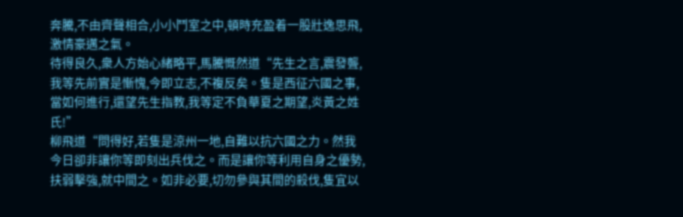奔騰,不由齊聲相合,小小鬥室之中,頓時充盈着一股壯逸思飛,激情豪邁之氣。
待得良久,衆人方始心緒略平,馬騰慨然道“先生之言,震發聾,我等先前實是慚愧,今即立志,不複反矣。隻是西征六國之事,當如何進行,還望先生指教,我等定不負華夏之期望,炎黃之姓氏!”
柳飛道“問得好,若隻是涼州一地,自難以抗六國之力。然我今日卻非讓你等即刻出兵伐之。而是讓你等利用自身之優勢,扶弱擊強,就中間之。如非必要,切勿參與其間的殺伐,隻宜以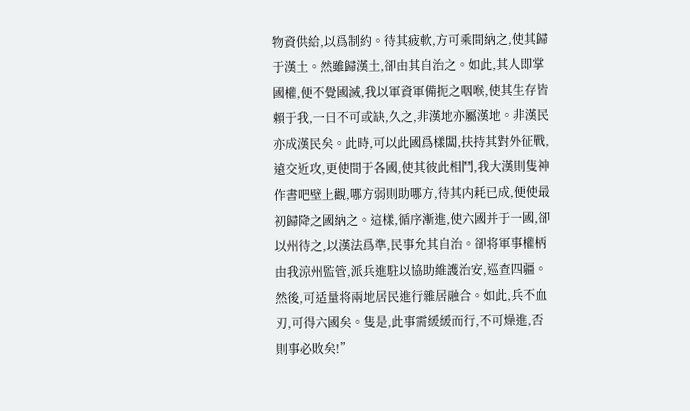物資供給,以爲制約。待其疲軟,方可乘間納之,使其歸于漢土。然雖歸漢土,卻由其自治之。如此,其人即掌國權,便不覺國滅,我以軍資軍備扼之咽喉,使其生存皆賴于我,一日不可或缺,久之,非漢地亦屬漢地。非漢民亦成漢民矣。此時,可以此國爲樣闆,扶持其對外征戰,遠交近攻,更使間于各國,使其彼此相鬥,我大漢則隻神作書吧壁上觀,哪方弱則助哪方,待其内耗已成,便使最初歸降之國納之。這樣,循序漸進,使六國并于一國,卻以州待之,以漢法爲準,民事允其自治。卻将軍事權柄由我涼州監管,派兵進駐以協助維護治安,巡查四疆。然後,可适量将兩地居民進行雜居融合。如此,兵不血刃,可得六國矣。隻是,此事需緩緩而行,不可燥進,否則事必敗矣!”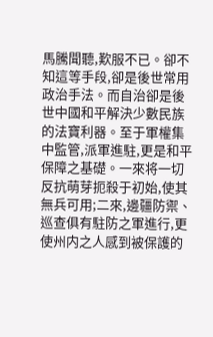馬騰聞聽,歎服不已。卻不知這等手段,卻是後世常用政治手法。而自治卻是後世中國和平解決少數民族的法寶利器。至于軍權集中監管,派軍進駐,更是和平保障之基礎。一來将一切反抗萌芽扼殺于初始,使其無兵可用;二來,邊疆防禦、巡查俱有駐防之軍進行,更使州内之人感到被保護的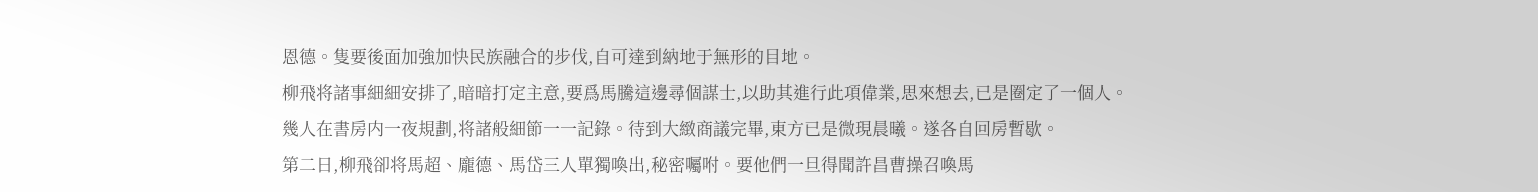恩德。隻要後面加強加快民族融合的步伐,自可達到納地于無形的目地。
柳飛将諸事細細安排了,暗暗打定主意,要爲馬騰這邊尋個謀士,以助其進行此項偉業,思來想去,已是圈定了一個人。
幾人在書房内一夜規劃,将諸般細節一一記錄。待到大緻商議完畢,東方已是微現晨曦。遂各自回房暫歇。
第二日,柳飛卻将馬超、龐德、馬岱三人單獨喚出,秘密囑咐。要他們一旦得聞許昌曹操召喚馬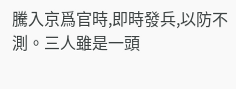騰入京爲官時,即時發兵,以防不測。三人雖是一頭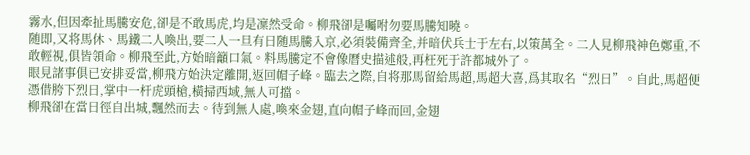霧水,但因牽扯馬騰安危,卻是不敢馬虎,均是凜然受命。柳飛卻是囑咐勿要馬騰知曉。
随即,又将馬休、馬鐵二人喚出,要二人一旦有日随馬騰入京,必須裝備齊全,并暗伏兵士于左右,以策萬全。二人見柳飛神色鄭重,不敢輕視,俱皆領命。柳飛至此,方始暗籲口氣。料馬騰定不會像曆史描述般,再枉死于許都城外了。
眼見諸事俱已安排妥當,柳飛方始決定離開,返回帽子峰。臨去之際,自将那馬留給馬超,馬超大喜,爲其取名“烈日”。自此,馬超便憑借胯下烈日,掌中一杆虎頭槍,橫掃西域,無人可擋。
柳飛卻在當日徑自出城,飄然而去。待到無人處,喚來金翅,直向帽子峰而回,金翅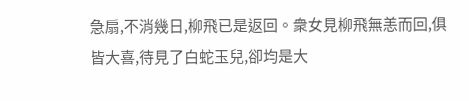急扇,不消幾日,柳飛已是返回。衆女見柳飛無恙而回,俱皆大喜,待見了白蛇玉兒,卻均是大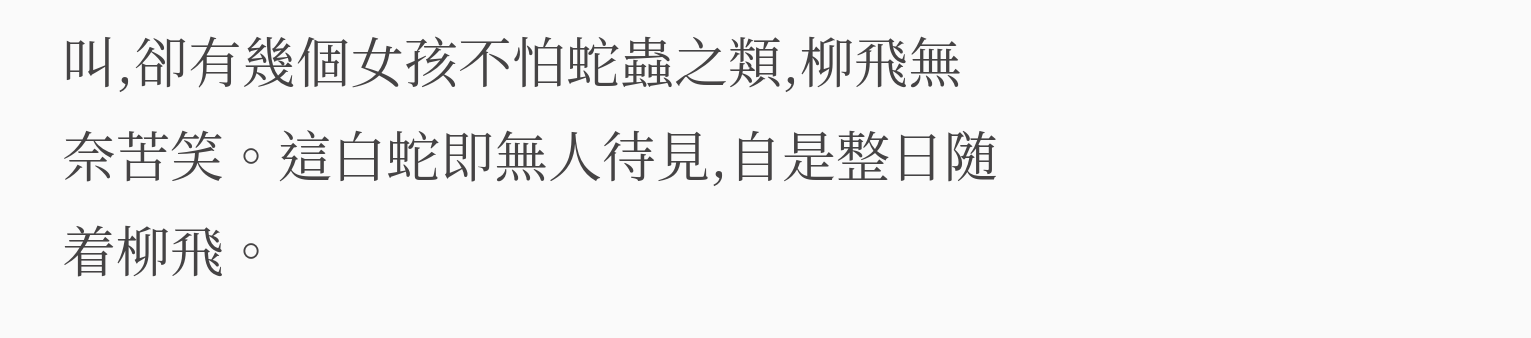叫,卻有幾個女孩不怕蛇蟲之類,柳飛無奈苦笑。這白蛇即無人待見,自是整日随着柳飛。